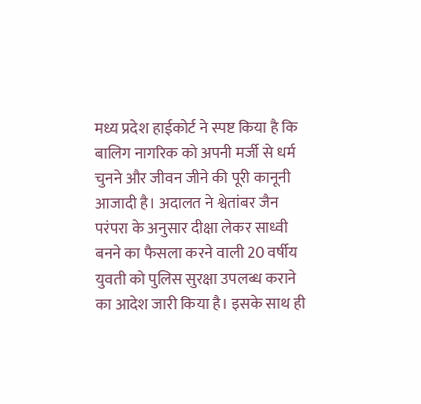मध्य प्रदेश हाईकोर्ट ने स्पष्ट किया है कि बालिग नागरिक को अपनी मर्जी से धर्म चुनने और जीवन जीने की पूरी कानूनी आजादी है। अदालत ने श्वेतांबर जैन परंपरा के अनुसार दीक्षा लेकर साध्वी बनने का फैसला करने वाली 20 वर्षीय युवती को पुलिस सुरक्षा उपलब्ध कराने का आदेश जारी किया है। इसके साथ ही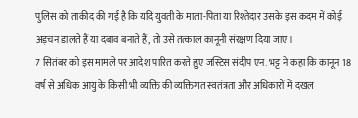पुलिस को ताकीद की गई है कि यदि युवती के माता-पिता या रिश्तेदार उसके इस कदम में कोई अड़चन डालते हैं या दबाव बनाते हैं, तो उसे तत्काल कानूनी संरक्षण दिया जाए।
7 सितंबर को इस मामले पर आदेश पारित करते हुए जस्टिस संदीप एन. भट्ट ने कहा कि कानून 18 वर्ष से अधिक आयु के किसी भी व्यक्ति की व्यक्तिगत स्वतंत्रता और अधिकारों में दखल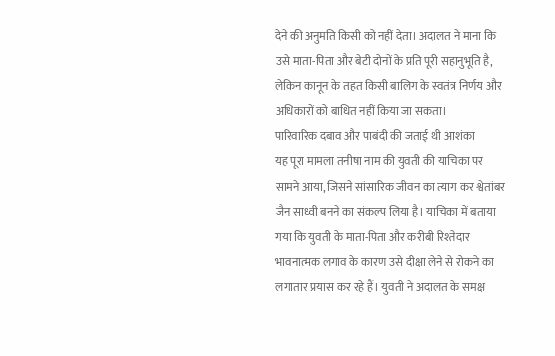देने की अनुमति किसी को नहीं देता। अदालत ने माना कि उसे माता-पिता और बेटी दोनों के प्रति पूरी सहानुभूति है, लेकिन कानून के तहत किसी बालिग के स्वतंत्र निर्णय और अधिकारों को बाधित नहीं किया जा सकता।
पारिवारिक दबाव और पाबंदी की जताई थी आशंका
यह पूरा मामला तनीषा नाम की युवती की याचिका पर सामने आया, जिसने सांसारिक जीवन का त्याग कर श्वेतांबर जैन साध्वी बनने का संकल्प लिया है। याचिका में बताया गया कि युवती के माता-पिता और करीबी रिश्तेदार भावनात्मक लगाव के कारण उसे दीक्षा लेने से रोकने का लगातार प्रयास कर रहे हैं। युवती ने अदालत के समक्ष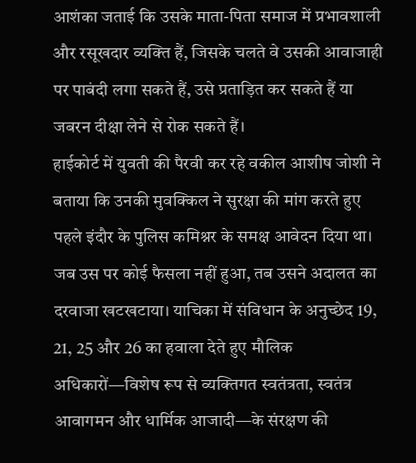आशंका जताई कि उसके माता-पिता समाज में प्रभावशाली और रसूखदार व्यक्ति हैं, जिसके चलते वे उसकी आवाजाही पर पाबंदी लगा सकते हैं, उसे प्रताड़ित कर सकते हैं या जबरन दीक्षा लेने से रोक सकते हैं।
हाईकोर्ट में युवती की पैरवी कर रहे वकील आशीष जोशी ने बताया कि उनकी मुवक्किल ने सुरक्षा की मांग करते हुए पहले इंदौर के पुलिस कमिश्नर के समक्ष आवेदन दिया था। जब उस पर कोई फैसला नहीं हुआ, तब उसने अदालत का दरवाजा खटखटाया। याचिका में संविधान के अनुच्छेद 19, 21, 25 और 26 का हवाला देते हुए मौलिक अधिकारों—विशेष रूप से व्यक्तिगत स्वतंत्रता, स्वतंत्र आवागमन और धार्मिक आजादी—के संरक्षण की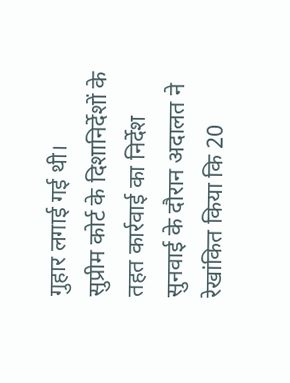गुहार लगाई गई थी।
सुप्रीम कोर्ट के दिशानिर्देशों के तहत कार्रवाई का निर्देश
सुनवाई के दौरान अदालत ने रेखांकित किया कि 20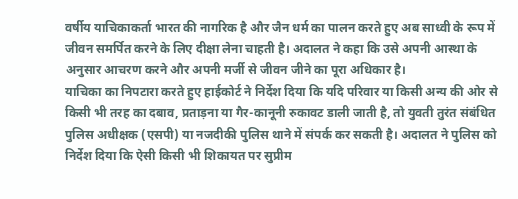वर्षीय याचिकाकर्ता भारत की नागरिक है और जैन धर्म का पालन करते हुए अब साध्वी के रूप में जीवन समर्पित करने के लिए दीक्षा लेना चाहती है। अदालत ने कहा कि उसे अपनी आस्था के अनुसार आचरण करने और अपनी मर्जी से जीवन जीने का पूरा अधिकार है।
याचिका का निपटारा करते हुए हाईकोर्ट ने निर्देश दिया कि यदि परिवार या किसी अन्य की ओर से किसी भी तरह का दबाव, प्रताड़ना या गैर-कानूनी रुकावट डाली जाती है, तो युवती तुरंत संबंधित पुलिस अधीक्षक (एसपी) या नजदीकी पुलिस थाने में संपर्क कर सकती है। अदालत ने पुलिस को निर्देश दिया कि ऐसी किसी भी शिकायत पर सुप्रीम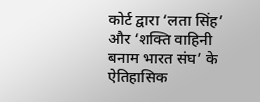कोर्ट द्वारा ‘लता सिंह’ और ‘शक्ति वाहिनी बनाम भारत संघ’ के ऐतिहासिक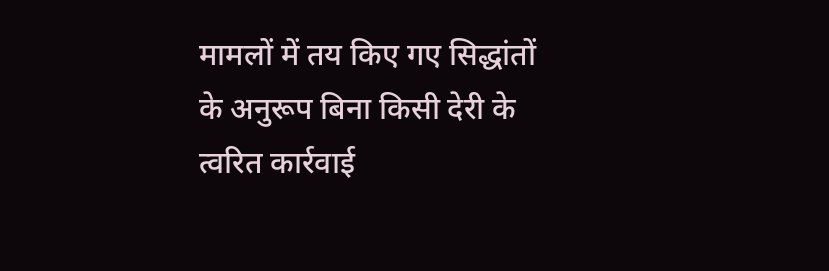मामलों में तय किए गए सिद्धांतों के अनुरूप बिना किसी देरी के त्वरित कार्रवाई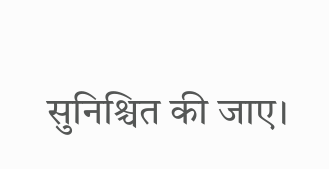सुनिश्चित की जाए।